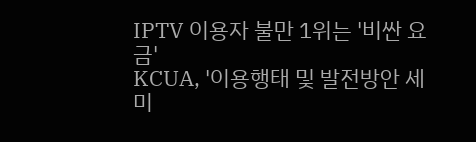IPTV 이용자 불만 1위는 '비싼 요금'
KCUA, '이용행태 및 발전방안 세미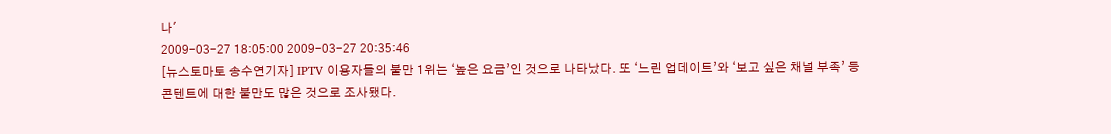나'
2009-03-27 18:05:00 2009-03-27 20:35:46
[뉴스토마토 송수연기자] IPTV 이용자들의 불만 1위는 ‘높은 요금’인 것으로 나타났다. 또 ‘느린 업데이트’와 ‘보고 싶은 채널 부족’ 등 콘텐트에 대한 불만도 많은 것으로 조사됐다.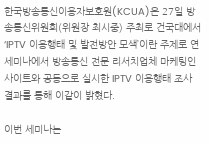한국방송통신이용자보호원(KCUA)은 27일 방송통신위원회(위원장 최시중) 주최로 건국대에서 ‘IPTV 이용행태 및 발전방안 모색’이란 주제로 연 세미나에서 방송통신 전문 리서치업체 마케팅인사이트와 공동으로 실시한 IPTV 이용행태 조사 결과를 통해 이같이 밝혔다.

이번 세미나는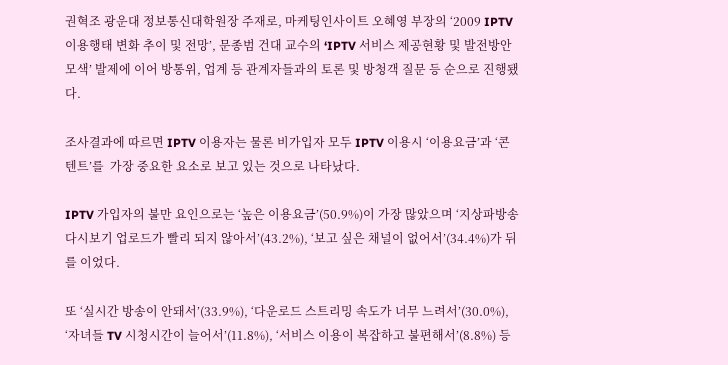권혁조 광운대 정보통신대학원장 주재로, 마케팅인사이트 오혜영 부장의 ‘2009 IPTV 이용행태 변화 추이 및 전망’, 문종범 건대 교수의 ‘IPTV 서비스 제공현황 및 발전방안 모색’ 발제에 이어 방통위, 업계 등 관계자들과의 토론 및 방청객 질문 등 순으로 진행됐다.

조사결과에 따르면 IPTV 이용자는 물론 비가입자 모두 IPTV 이용시 ‘이용요금’과 ‘콘텐트’를  가장 중요한 요소로 보고 있는 것으로 나타났다.

IPTV 가입자의 불만 요인으로는 ‘높은 이용요금’(50.9%)이 가장 많았으며 ‘지상파방송 다시보기 업로드가 빨리 되지 않아서’(43.2%), ‘보고 싶은 채널이 없어서’(34.4%)가 뒤를 이었다.

또 ‘실시간 방송이 안돼서’(33.9%), ‘다운로드 스트리밍 속도가 너무 느려서’(30.0%), ‘자녀들 TV 시청시간이 늘어서’(11.8%), ‘서비스 이용이 복잡하고 불편해서’(8.8%) 등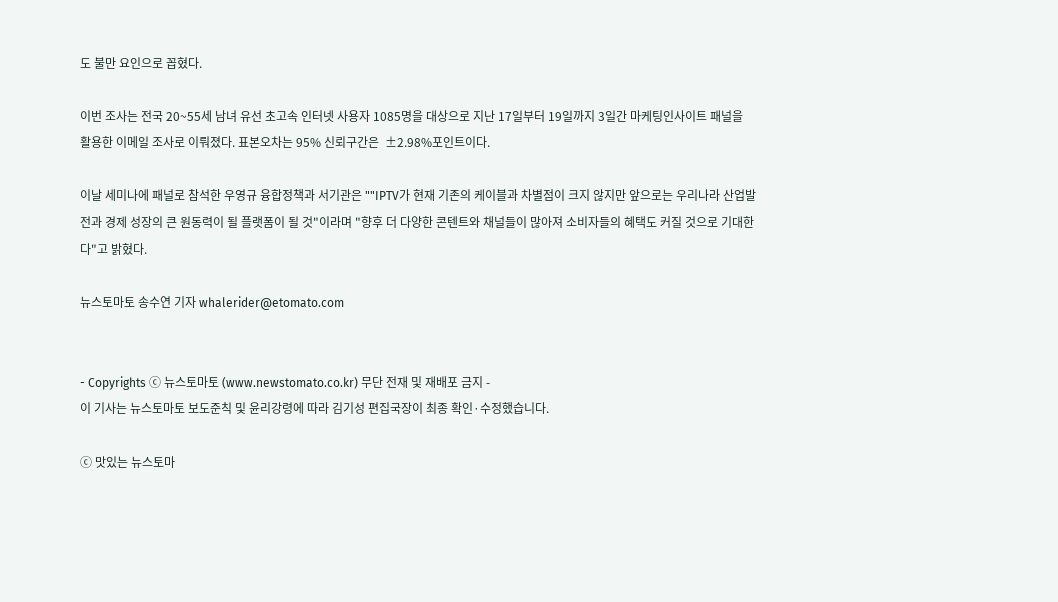도 불만 요인으로 꼽혔다.

이번 조사는 전국 20~55세 남녀 유선 초고속 인터넷 사용자 1085명을 대상으로 지난 17일부터 19일까지 3일간 마케팅인사이트 패널을 활용한 이메일 조사로 이뤄졌다. 표본오차는 95% 신뢰구간은  ±2.98%포인트이다.

이날 세미나에 패널로 참석한 우영규 융합정책과 서기관은 ""IPTV가 현재 기존의 케이블과 차별점이 크지 않지만 앞으로는 우리나라 산업발전과 경제 성장의 큰 원동력이 될 플랫폼이 될 것"이라며 "향후 더 다양한 콘텐트와 채널들이 많아져 소비자들의 혜택도 커질 것으로 기대한다"고 밝혔다.

뉴스토마토 송수연 기자 whalerider@etomato.com


- Copyrights ⓒ 뉴스토마토 (www.newstomato.co.kr) 무단 전재 및 재배포 금지 -
이 기사는 뉴스토마토 보도준칙 및 윤리강령에 따라 김기성 편집국장이 최종 확인·수정했습니다.

ⓒ 맛있는 뉴스토마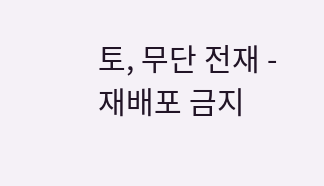토, 무단 전재 - 재배포 금지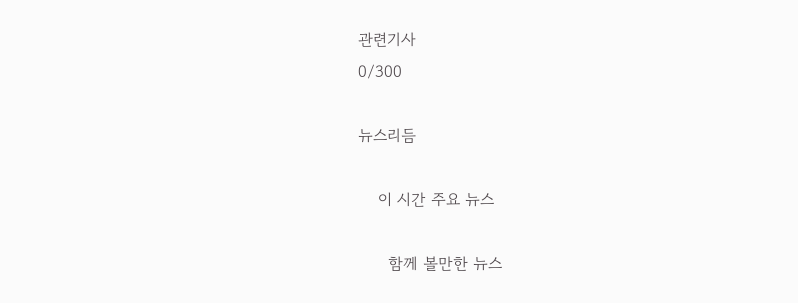관련기사
0/300

뉴스리듬

    이 시간 주요 뉴스

      함께 볼만한 뉴스